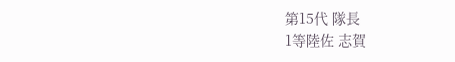第15代 隊長
1等陸佐 志賀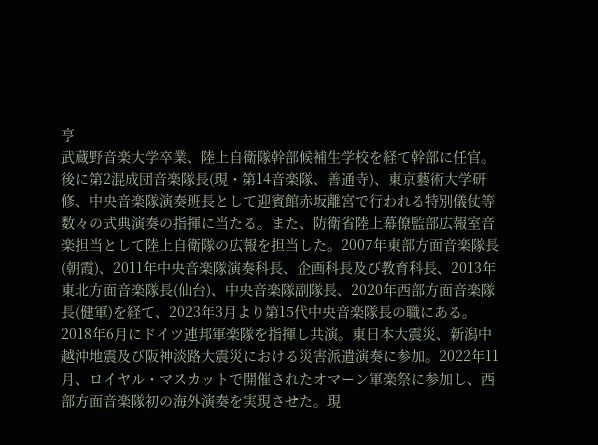亨
武蔵野音楽大学卒業、陸上自衛隊幹部候補生学校を経て幹部に任官。後に第2混成団音楽隊長(現・第14音楽隊、善通寺)、東京藝術大学研修、中央音楽隊演奏班長として迎賓館赤坂離宮で行われる特別儀仗等数々の式典演奏の指揮に当たる。また、防衛省陸上幕僚監部広報室音楽担当として陸上自衛隊の広報を担当した。2007年東部方面音楽隊長(朝霞)、2011年中央音楽隊演奏科長、企画科長及び教育科長、2013年東北方面音楽隊長(仙台)、中央音楽隊副隊長、2020年西部方面音楽隊長(健軍)を経て、2023年3月より第15代中央音楽隊長の職にある。
2018年6月にドイツ連邦軍楽隊を指揮し共演。東日本大震災、新潟中越沖地震及び阪神淡路大震災における災害派遣演奏に参加。2022年11月、ロイヤル・マスカットで開催されたオマーン軍楽祭に参加し、西部方面音楽隊初の海外演奏を実現させた。現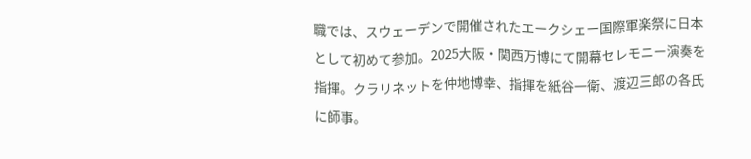職では、スウェーデンで開催されたエークシェー国際軍楽祭に日本として初めて参加。2025大阪・関西万博にて開幕セレモニー演奏を指揮。クラリネットを仲地博幸、指揮を紙谷一衛、渡辺三郎の各氏に師事。